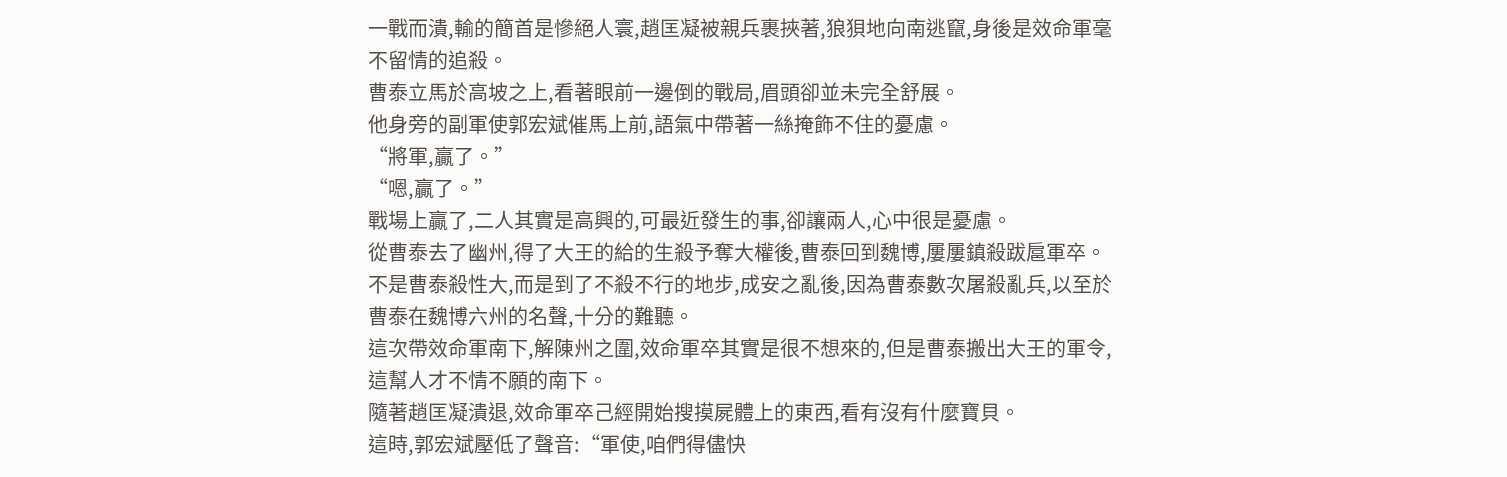一戰而潰,輸的簡首是慘絕人寰,趙匡凝被親兵裹挾著,狼狽地向南逃竄,身後是效命軍毫不留情的追殺。
曹泰立馬於高坡之上,看著眼前一邊倒的戰局,眉頭卻並未完全舒展。
他身旁的副軍使郭宏斌催馬上前,語氣中帶著一絲掩飾不住的憂慮。
“將軍,贏了。”
“嗯,贏了。”
戰場上贏了,二人其實是高興的,可最近發生的事,卻讓兩人,心中很是憂慮。
從曹泰去了幽州,得了大王的給的生殺予奪大權後,曹泰回到魏博,屢屢鎮殺跋扈軍卒。
不是曹泰殺性大,而是到了不殺不行的地步,成安之亂後,因為曹泰數次屠殺亂兵,以至於曹泰在魏博六州的名聲,十分的難聽。
這次帶效命軍南下,解陳州之圍,效命軍卒其實是很不想來的,但是曹泰搬出大王的軍令,這幫人才不情不願的南下。
隨著趙匡凝潰退,效命軍卒己經開始搜摸屍體上的東西,看有沒有什麼寶貝。
這時,郭宏斌壓低了聲音:“軍使,咱們得儘快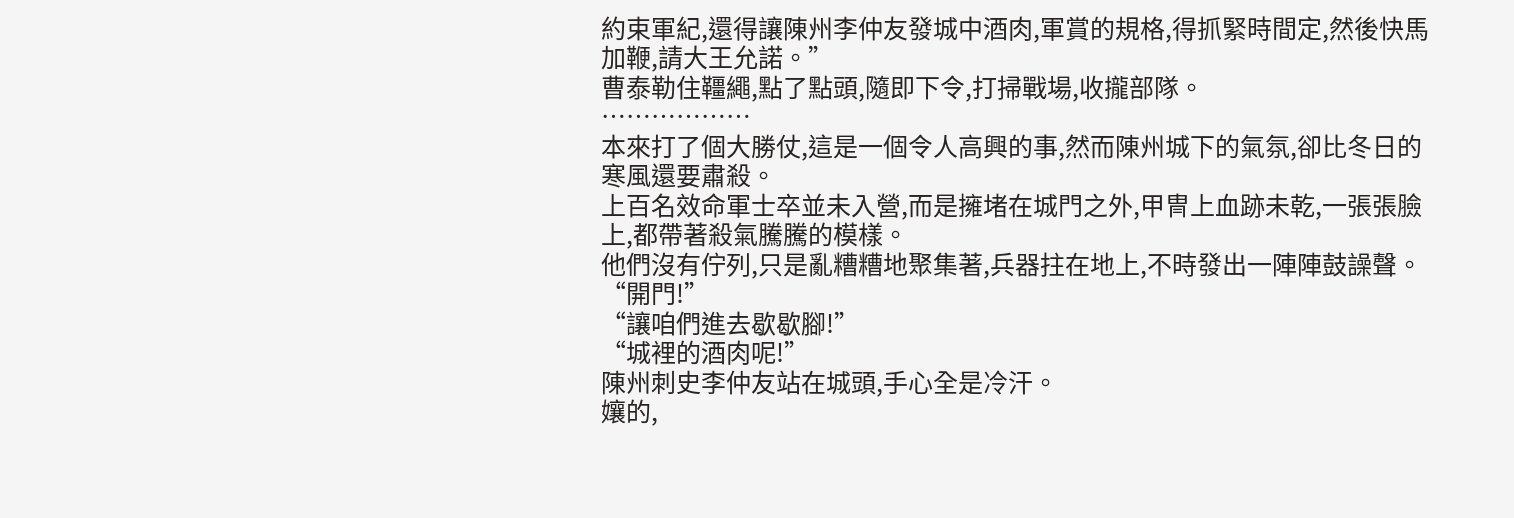約束軍紀,還得讓陳州李仲友發城中酒肉,軍賞的規格,得抓緊時間定,然後快馬加鞭,請大王允諾。”
曹泰勒住韁繩,點了點頭,隨即下令,打掃戰場,收攏部隊。
………………
本來打了個大勝仗,這是一個令人高興的事,然而陳州城下的氣氛,卻比冬日的寒風還要肅殺。
上百名效命軍士卒並未入營,而是擁堵在城門之外,甲冑上血跡未乾,一張張臉上,都帶著殺氣騰騰的模樣。
他們沒有佇列,只是亂糟糟地聚集著,兵器拄在地上,不時發出一陣陣鼓譟聲。
“開門!”
“讓咱們進去歇歇腳!”
“城裡的酒肉呢!”
陳州刺史李仲友站在城頭,手心全是冷汗。
孃的,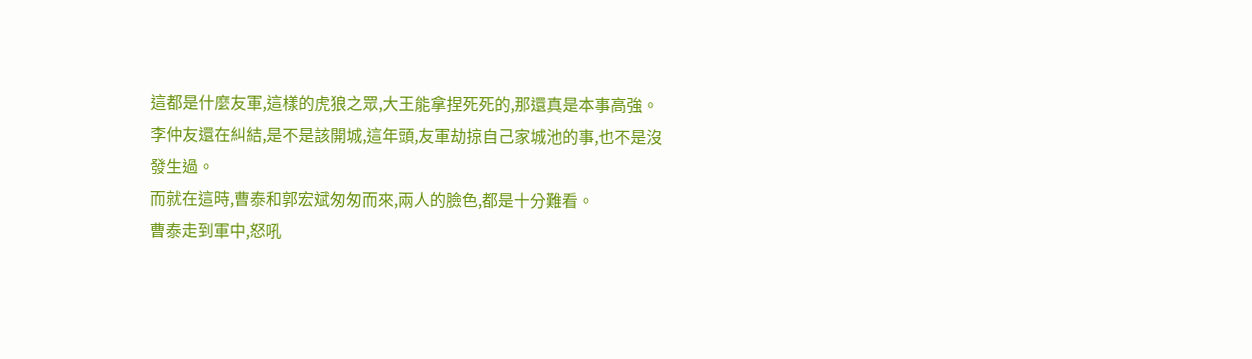這都是什麼友軍,這樣的虎狼之眾,大王能拿捏死死的,那還真是本事高強。
李仲友還在糾結,是不是該開城,這年頭,友軍劫掠自己家城池的事,也不是沒發生過。
而就在這時,曹泰和郭宏斌匆匆而來,兩人的臉色,都是十分難看。
曹泰走到軍中,怒吼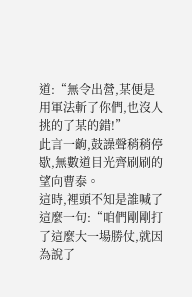道:“無令出營,某便是用軍法斬了你們,也沒人挑的了某的錯!”
此言一齣,鼓譟聲稍稍停歇,無數道目光齊刷刷的望向曹泰。
這時,裡頭不知是誰喊了這麼一句:“咱們剛剛打了這麼大一場勝仗,就因為說了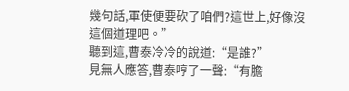幾句話,軍使便要砍了咱們?這世上,好像沒這個道理吧。”
聽到這,曹泰冷冷的說道:“是誰?”
見無人應答,曹泰哼了一聲:“有膽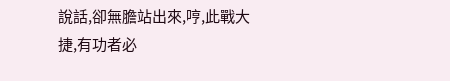說話,卻無膽站出來,哼,此戰大捷,有功者必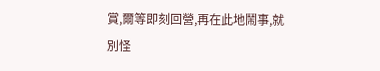賞,爾等即刻回營,再在此地鬧事,就別怪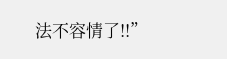法不容情了!!”